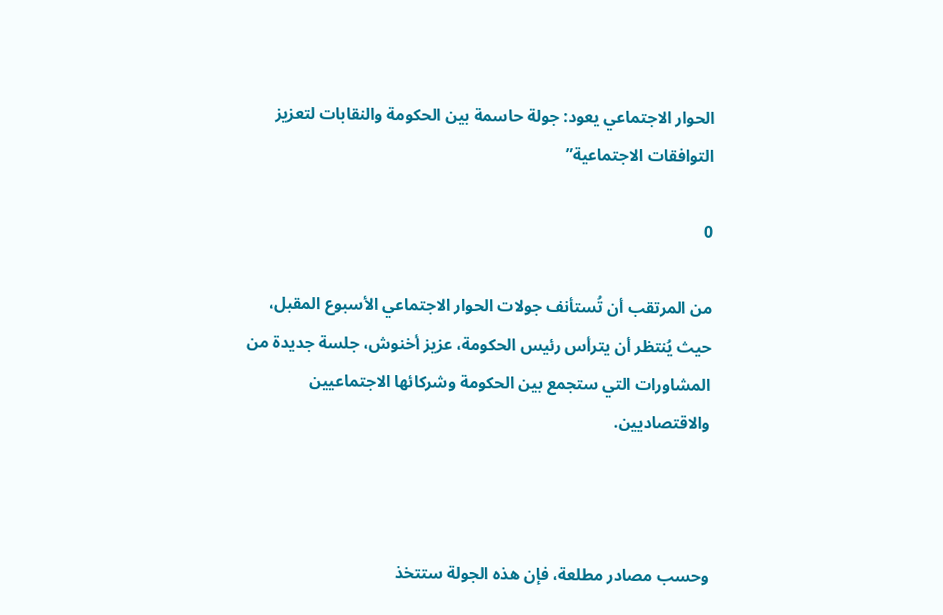الحوار الاجتماعي يعود: جولة حاسمة بين الحكومة والنقابات لتعزيز التوافقات الاجتماعية”

0

من المرتقب أن تُستأنف جولات الحوار الاجتماعي الأسبوع المقبل، حيث يُنتظر أن يترأس رئيس الحكومة، عزيز أخنوش، جلسة جديدة من المشاورات التي ستجمع بين الحكومة وشركائها الاجتماعيين والاقتصاديين.



وحسب مصادر مطلعة، فإن هذه الجولة ستتخذ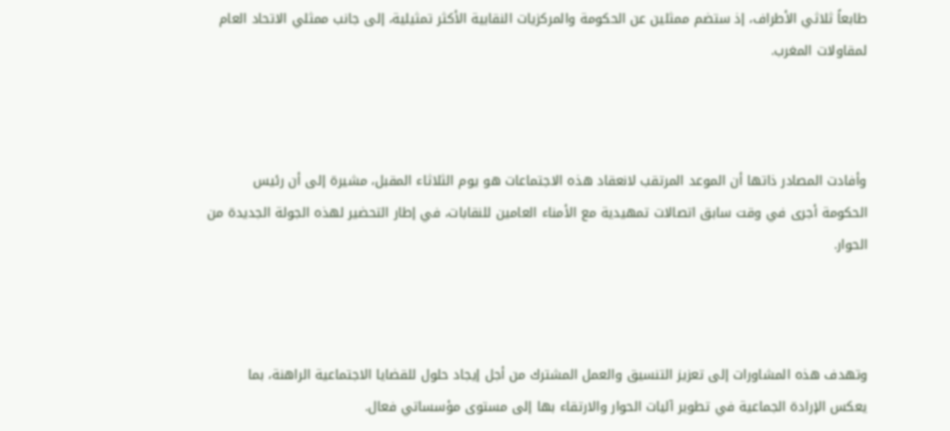طابعاً ثلاثي الأطراف، إذ ستضم ممثلين عن الحكومة والمركزيات النقابية الأكثر تمثيلية، إلى جانب ممثلي الاتحاد العام لمقاولات المغرب.



وأفادت المصادر ذاتها أن الموعد المرتقب لانعقاد هذه الاجتماعات هو يوم الثلاثاء المقبل، مشيرة إلى أن رئيس الحكومة أجرى في وقت سابق اتصالات تمهيدية مع الأمناء العامين للنقابات، في إطار التحضير لهذه الجولة الجديدة من الحوار.



وتهدف هذه المشاورات إلى تعزيز التنسيق والعمل المشترك من أجل إيجاد حلول للقضايا الاجتماعية الراهنة، بما يعكس الإرادة الجماعية في تطوير آليات الحوار والارتقاء بها إلى مستوى مؤسساتي فعال.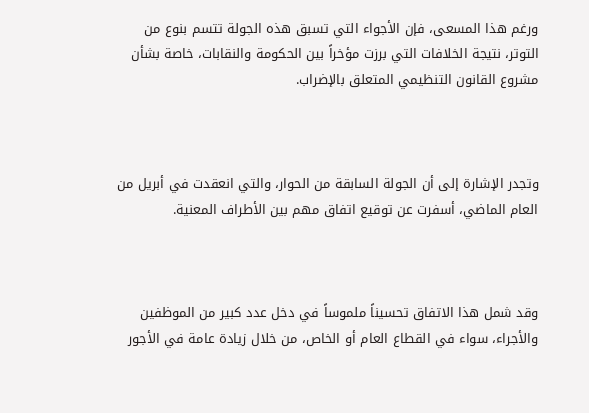ورغم هذا المسعى، فإن الأجواء التي تسبق هذه الجولة تتسم بنوع من التوتر، نتيجة الخلافات التي برزت مؤخراً بين الحكومة والنقابات، خاصة بشأن مشروع القانون التنظيمي المتعلق بالإضراب.



وتجدر الإشارة إلى أن الجولة السابقة من الحوار، والتي انعقدت في أبريل من العام الماضي، أسفرت عن توقيع اتفاق مهم بين الأطراف المعنية.



وقد شمل هذا الاتفاق تحسيناً ملموساً في دخل عدد كبير من الموظفين والأجراء، سواء في القطاع العام أو الخاص، من خلال زيادة عامة في الأجور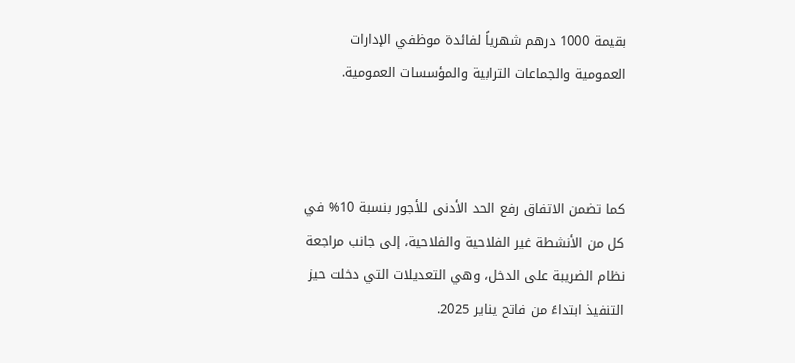بقيمة 1000 درهم شهرياً لفائدة موظفي الإدارات العمومية والجماعات الترابية والمؤسسات العمومية.



كما تضمن الاتفاق رفع الحد الأدنى للأجور بنسبة 10% في كل من الأنشطة غير الفلاحية والفلاحية، إلى جانب مراجعة نظام الضريبة على الدخل، وهي التعديلات التي دخلت حيز التنفيذ ابتداءً من فاتح يناير 2025.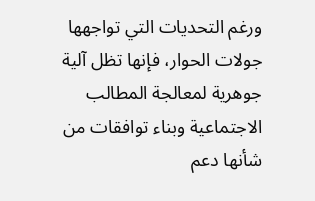ورغم التحديات التي تواجهها جولات الحوار، فإنها تظل آلية جوهرية لمعالجة المطالب الاجتماعية وبناء توافقات من شأنها دعم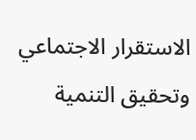الاستقرار الاجتماعي وتحقيق التنمية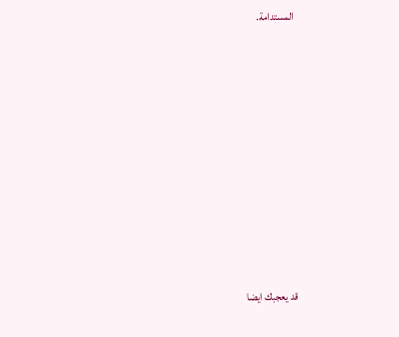المستدامة.









قد يعجبك ايضا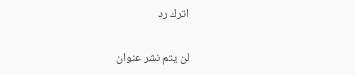اترك رد

لن يتم نشر عنوان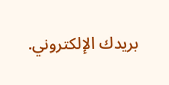بريدك الإلكتروني.